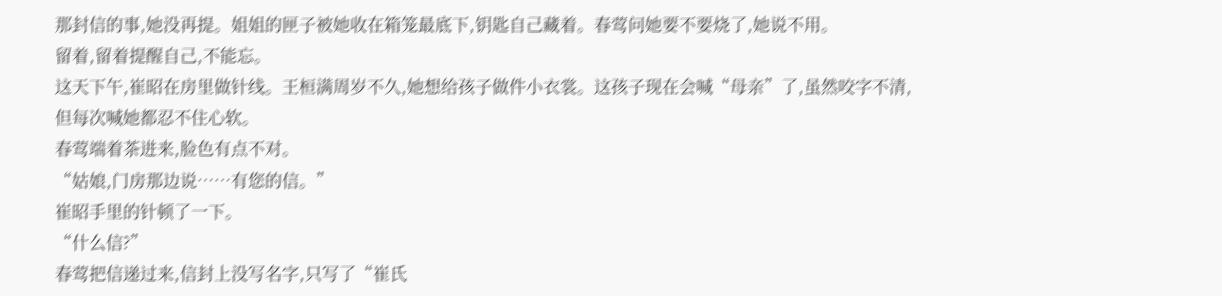那封信的事,她没再提。姐姐的匣子被她收在箱笼最底下,钥匙自己藏着。春莺问她要不要烧了,她说不用。
留着,留着提醒自己,不能忘。
这天下午,崔昭在房里做针线。王桓满周岁不久,她想给孩子做件小衣裳。这孩子现在会喊“母亲”了,虽然咬字不清,但每次喊她都忍不住心软。
春莺端着茶进来,脸色有点不对。
“姑娘,门房那边说……有您的信。”
崔昭手里的针顿了一下。
“什么信?”
春莺把信递过来,信封上没写名字,只写了“崔氏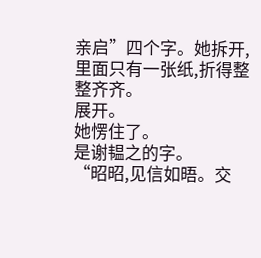亲启”四个字。她拆开,里面只有一张纸,折得整整齐齐。
展开。
她愣住了。
是谢韫之的字。
“昭昭,见信如晤。交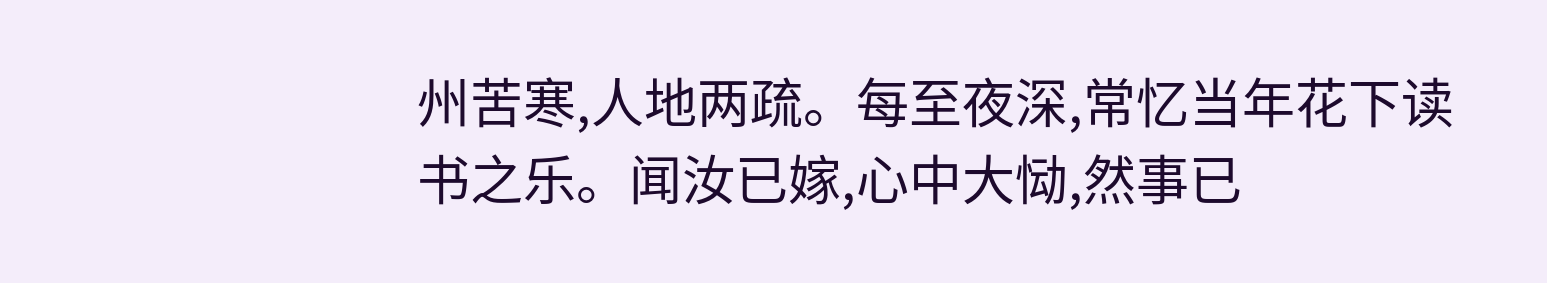州苦寒,人地两疏。每至夜深,常忆当年花下读书之乐。闻汝已嫁,心中大恸,然事已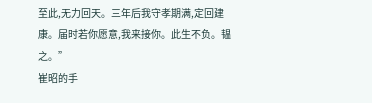至此,无力回天。三年后我守孝期满,定回建康。届时若你愿意,我来接你。此生不负。韫之。”
崔昭的手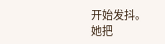开始发抖。
她把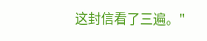这封信看了三遍。"